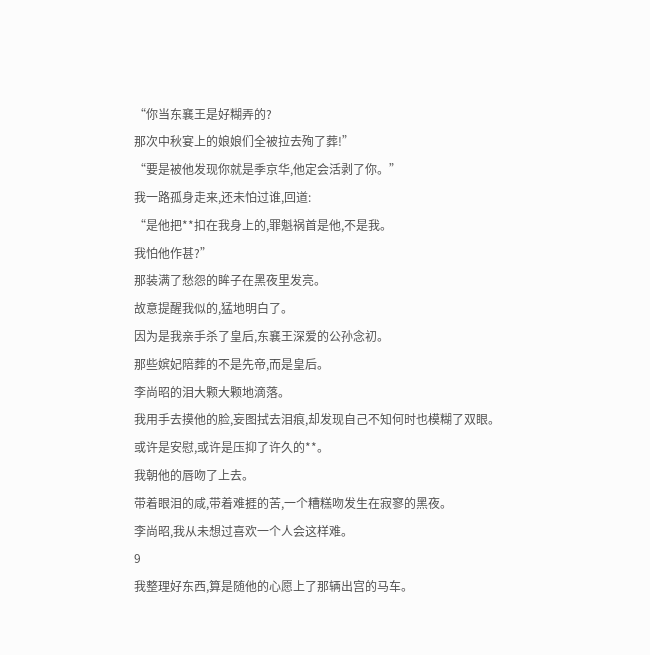“你当东襄王是好糊弄的?
那次中秋宴上的娘娘们全被拉去殉了葬!”
“要是被他发现你就是季京华,他定会活剥了你。”
我一路孤身走来,还未怕过谁,回道:
“是他把**扣在我身上的,罪魁祸首是他,不是我。
我怕他作甚?”
那装满了愁怨的眸子在黑夜里发亮。
故意提醒我似的,猛地明白了。
因为是我亲手杀了皇后,东襄王深爱的公孙念初。
那些嫔妃陪葬的不是先帝,而是皇后。
李尚昭的泪大颗大颗地滴落。
我用手去摸他的脸,妄图拭去泪痕,却发现自己不知何时也模糊了双眼。
或许是安慰,或许是压抑了许久的**。
我朝他的唇吻了上去。
带着眼泪的咸,带着难捱的苦,一个糟糕吻发生在寂寥的黑夜。
李尚昭,我从未想过喜欢一个人会这样难。
9
我整理好东西,算是随他的心愿上了那辆出宫的马车。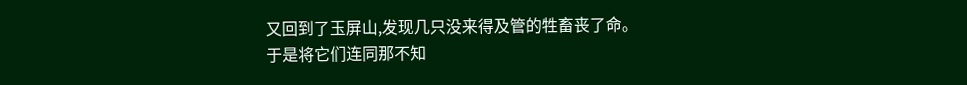又回到了玉屏山,发现几只没来得及管的牲畜丧了命。
于是将它们连同那不知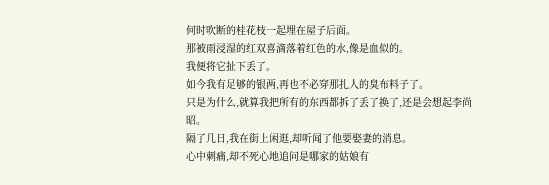何时吹断的桂花枝一起埋在屋子后面。
那被雨浸湿的红双喜滴落着红色的水,像是血似的。
我便将它扯下丢了。
如今我有足够的银两,再也不必穿那扎人的臭布料子了。
只是为什么,就算我把所有的东西都拆了丢了换了,还是会想起李尚昭。
隔了几日,我在街上闲逛,却听闻了他要娶妻的消息。
心中刺痛,却不死心地追问是哪家的姑娘有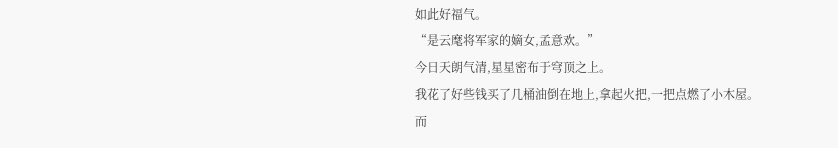如此好福气。
“是云麾将军家的嫡女,孟意欢。”
今日天朗气清,星星密布于穹顶之上。
我花了好些钱买了几桶油倒在地上,拿起火把,一把点燃了小木屋。
而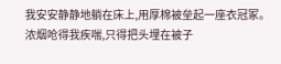我安安静静地躺在床上,用厚棉被垒起一座衣冠冢。
浓烟呛得我疾喘,只得把头埋在被子